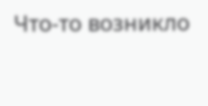Что-то возникло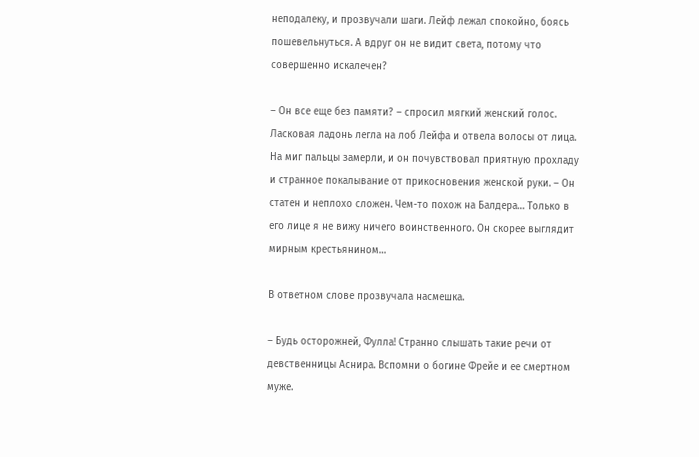неподалеку, и прозвучали шаги. Лейф лежал спокойно, боясь пошевельнуться. А вдруг он не видит света, потому что совершенно искалечен?

– Он все еще без памяти? – спросил мягкий женский голос. Ласковая ладонь легла на лоб Лейфа и отвела волосы от лица. На миг пальцы замерли, и он почувствовал приятную прохладу и странное покалывание от прикосновения женской руки. – Он статен и неплохо сложен. Чем-то похож на Балдера… Только в его лице я не вижу ничего воинственного. Он скорее выглядит мирным крестьянином…

В ответном слове прозвучала насмешка.

– Будь осторожней, Фулла! Странно слышать такие речи от девственницы Аснира. Вспомни о богине Фрейе и ее смертном муже.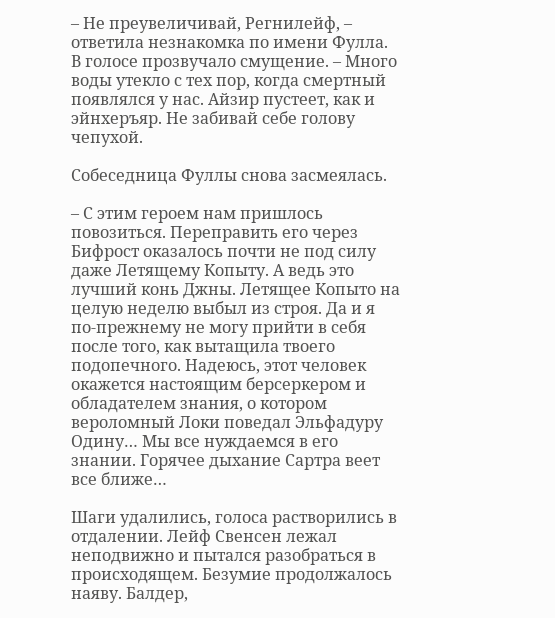– Не преувеличивай, Регнилейф, – ответила незнакомка по имени Фулла. В голосе прозвучало смущение. – Много воды утекло с тех пор, когда смертный появлялся у нас. Айзир пустеет, как и эйнхеръяр. Не забивай себе голову чепухой.

Собеседница Фуллы снова засмеялась.

– С этим героем нам пришлось повозиться. Переправить его через Бифрост оказалось почти не под силу даже Летящему Копыту. А ведь это лучший конь Джны. Летящее Копыто на целую неделю выбыл из строя. Да и я по-прежнему не могу прийти в себя после того, как вытащила твоего подопечного. Надеюсь, этот человек окажется настоящим берсеркером и обладателем знания, о котором вероломный Локи поведал Эльфадуру Одину… Мы все нуждаемся в его знании. Горячее дыхание Сартра веет все ближе…

Шаги удалились, голоса растворились в отдалении. Лейф Свенсен лежал неподвижно и пытался разобраться в происходящем. Безумие продолжалось наяву. Балдер,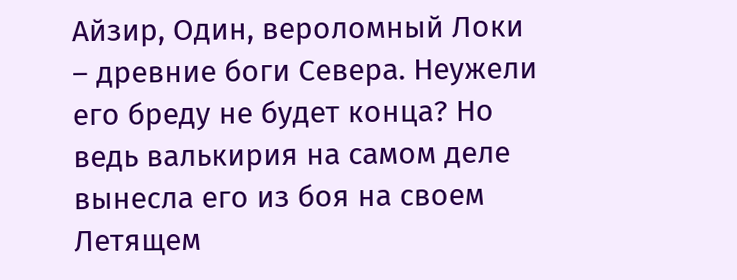Айзир, Один, вероломный Локи – древние боги Севера. Неужели его бреду не будет конца? Но ведь валькирия на самом деле вынесла его из боя на своем Летящем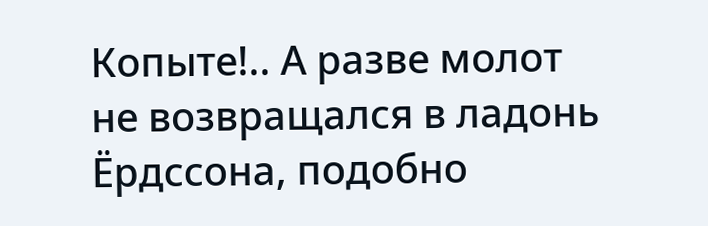Копыте!.. А разве молот не возвращался в ладонь Ёрдссона, подобно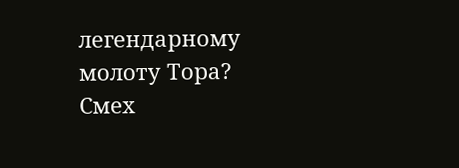легендарному молоту Тора? Смех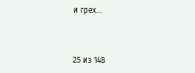и грех…



25 из 148